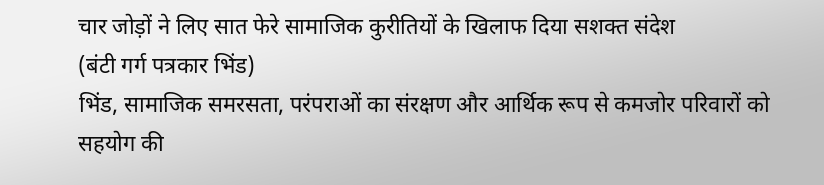चार जोड़ों ने लिए सात फेरे सामाजिक कुरीतियों के खिलाफ दिया सशक्त संदेश
(बंटी गर्ग पत्रकार भिंड)
भिंड, सामाजिक समरसता, परंपराओं का संरक्षण और आर्थिक रूप से कमजोर परिवारों को सहयोग की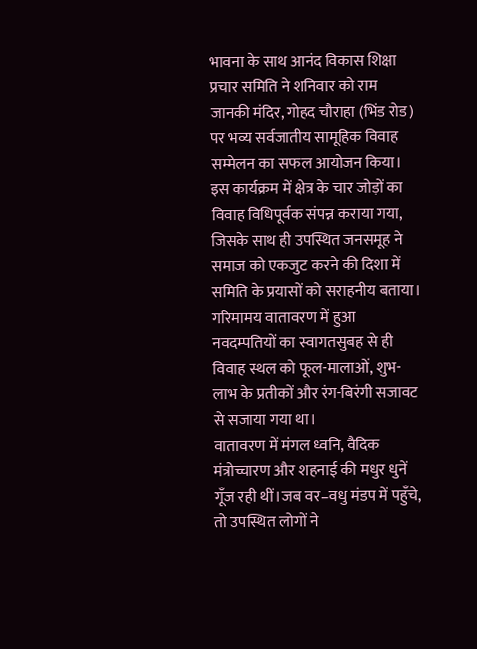भावना के साथ आनंद विकास शिक्षा प्रचार समिति ने शनिवार को राम जानकी मंदिर, गोहद चौराहा (भिंड रोड) पर भव्य सर्वजातीय सामूहिक विवाह सम्मेलन का सफल आयोजन किया।
इस कार्यक्रम में क्षेत्र के चार जोड़ों का विवाह विधिपूर्वक संपन्न कराया गया, जिसके साथ ही उपस्थित जनसमूह ने समाज को एकजुट करने की दिशा में समिति के प्रयासों को सराहनीय बताया। गरिमामय वातावरण में हुआ नवदम्पतियों का स्वागतसुबह से ही विवाह स्थल को फूल-मालाओं, शुभ-लाभ के प्रतीकों और रंग-बिरंगी सजावट से सजाया गया था।
वातावरण में मंगल ध्वनि, वैदिक मंत्रोच्चारण और शहनाई की मधुर धुनें गूँज रही थीं।जब वर–वधु मंडप में पहुँचे, तो उपस्थित लोगों ने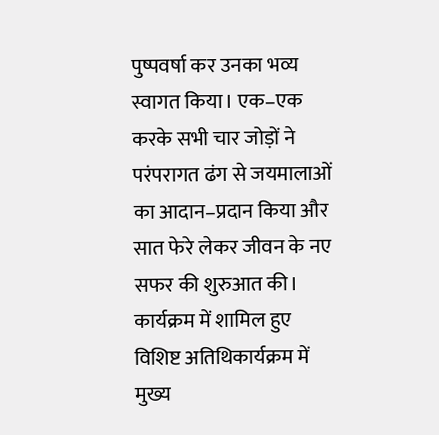पुष्पवर्षा कर उनका भव्य स्वागत किया। एक–एक करके सभी चार जोड़ों ने परंपरागत ढंग से जयमालाओं का आदान–प्रदान किया और सात फेरे लेकर जीवन के नए सफर की शुरुआत की।
कार्यक्रम में शामिल हुए विशिष्ट अतिथिकार्यक्रम में मुख्य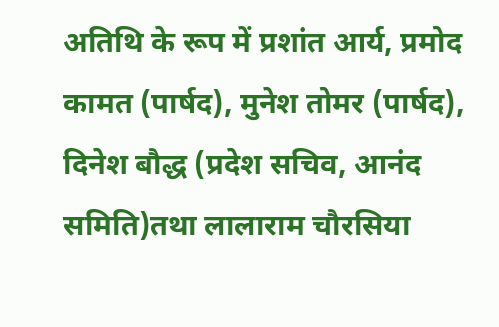अतिथि के रूप में प्रशांत आर्य, प्रमोद कामत (पार्षद), मुनेश तोमर (पार्षद), दिनेश बौद्ध (प्रदेश सचिव, आनंद समिति)तथा लालाराम चौरसिया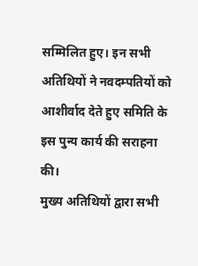सम्मिलित हुए। इन सभी अतिथियों ने नवदम्पतियों को आशीर्वाद देते हुए समिति के इस पुन्य कार्य की सराहना की।
मुख्य अतिथियों द्वारा सभी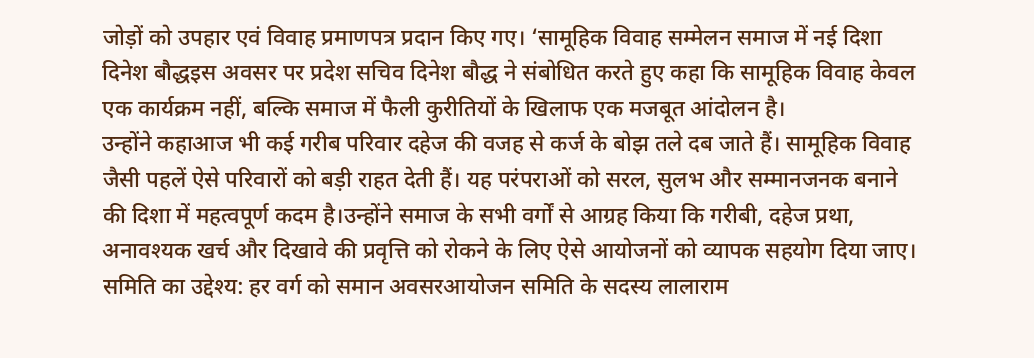जोड़ों को उपहार एवं विवाह प्रमाणपत्र प्रदान किए गए। ‘सामूहिक विवाह सम्मेलन समाज में नई दिशा दिनेश बौद्धइस अवसर पर प्रदेश सचिव दिनेश बौद्ध ने संबोधित करते हुए कहा कि सामूहिक विवाह केवल एक कार्यक्रम नहीं, बल्कि समाज में फैली कुरीतियों के खिलाफ एक मजबूत आंदोलन है।
उन्होंने कहाआज भी कई गरीब परिवार दहेज की वजह से कर्ज के बोझ तले दब जाते हैं। सामूहिक विवाह जैसी पहलें ऐसे परिवारों को बड़ी राहत देती हैं। यह परंपराओं को सरल, सुलभ और सम्मानजनक बनाने की दिशा में महत्वपूर्ण कदम है।उन्होंने समाज के सभी वर्गों से आग्रह किया कि गरीबी, दहेज प्रथा, अनावश्यक खर्च और दिखावे की प्रवृत्ति को रोकने के लिए ऐसे आयोजनों को व्यापक सहयोग दिया जाए।
समिति का उद्देश्य: हर वर्ग को समान अवसरआयोजन समिति के सदस्य लालाराम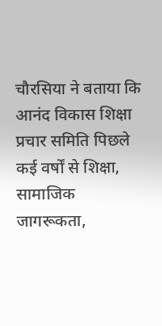चौरसिया ने बताया कि आनंद विकास शिक्षा प्रचार समिति पिछले कई वर्षों से शिक्षा, सामाजिक जागरूकता,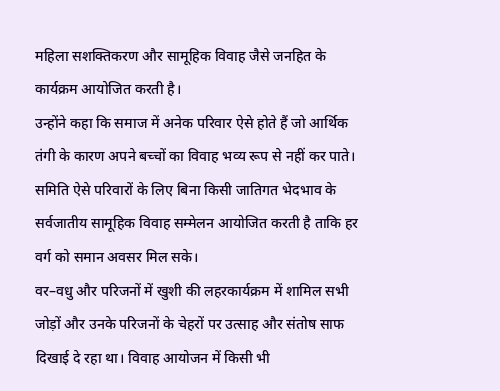महिला सशक्तिकरण और सामूहिक विवाह जैसे जनहित के कार्यक्रम आयोजित करती है।
उन्होंने कहा कि समाज में अनेक परिवार ऐसे होते हैं जो आर्थिक तंगी के कारण अपने बच्चों का विवाह भव्य रूप से नहीं कर पाते। समिति ऐसे परिवारों के लिए बिना किसी जातिगत भेदभाव के सर्वजातीय सामूहिक विवाह सम्मेलन आयोजित करती है ताकि हर वर्ग को समान अवसर मिल सके।
वर–वधु और परिजनों में खुशी की लहरकार्यक्रम में शामिल सभी जोड़ों और उनके परिजनों के चेहरों पर उत्साह और संतोष साफ दिखाई दे रहा था। विवाह आयोजन में किसी भी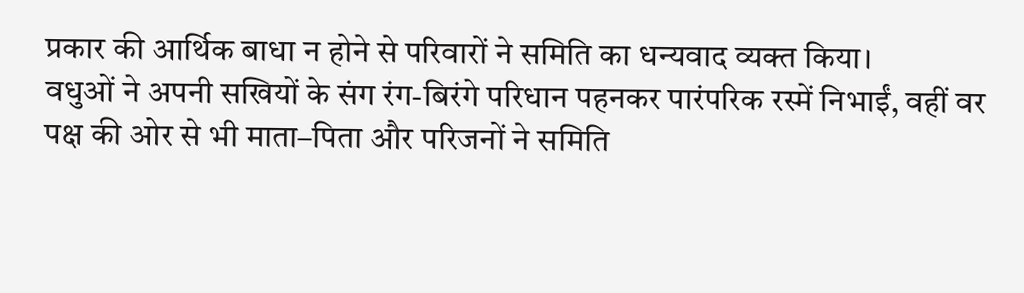प्रकार की आर्थिक बाधा न होने से परिवारों ने समिति का धन्यवाद व्यक्त किया।
वधुओं ने अपनी सखियों के संग रंग-बिरंगे परिधान पहनकर पारंपरिक रस्में निभाईं, वहीं वर पक्ष की ओर से भी माता–पिता और परिजनों ने समिति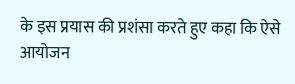के इस प्रयास की प्रशंसा करते हुए कहा कि ऐसे आयोजन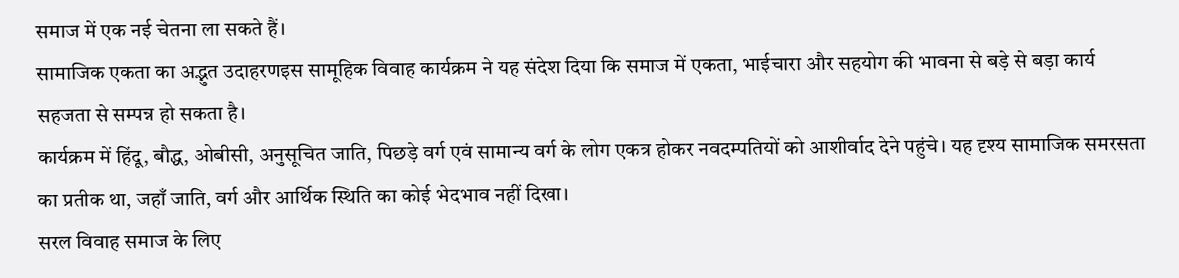समाज में एक नई चेतना ला सकते हैं।
सामाजिक एकता का अद्भुत उदाहरणइस सामूहिक विवाह कार्यक्रम ने यह संदेश दिया कि समाज में एकता, भाईचारा और सहयोग की भावना से बड़े से बड़ा कार्य सहजता से सम्पन्न हो सकता है।
कार्यक्रम में हिंदू, बौद्ध, ओबीसी, अनुसूचित जाति, पिछड़े वर्ग एवं सामान्य वर्ग के लोग एकत्र होकर नवदम्पतियों को आशीर्वाद देने पहुंचे। यह दृश्य सामाजिक समरसता का प्रतीक था, जहाँ जाति, वर्ग और आर्थिक स्थिति का कोई भेदभाव नहीं दिखा।
सरल विवाह समाज के लिए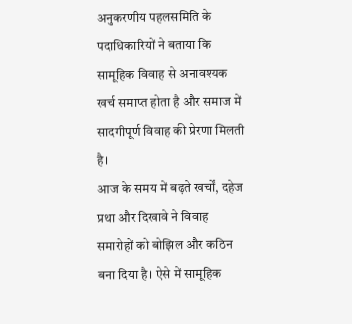अनुकरणीय पहलसमिति के पदाधिकारियों ने बताया कि सामूहिक विवाह से अनावश्यक खर्च समाप्त होता है और समाज में सादगीपूर्ण विवाह की प्रेरणा मिलती है।
आज के समय में बढ़ते खर्चों, दहेज प्रथा और दिखावे ने विवाह समारोहों को बोझिल और कठिन बना दिया है। ऐसे में सामूहिक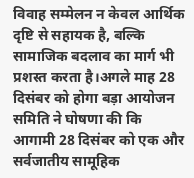विवाह सम्मेलन न केवल आर्थिक दृष्टि से सहायक है, बल्कि सामाजिक बदलाव का मार्ग भी प्रशस्त करता है।अगले माह 28 दिसंबर को होगा बड़ा आयोजन
समिति ने घोषणा की कि आगामी 28 दिसंबर को एक और सर्वजातीय सामूहिक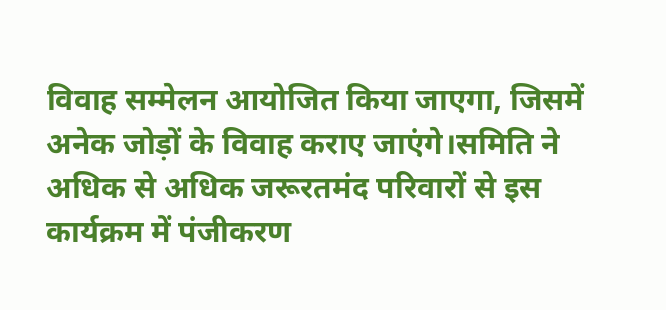विवाह सम्मेलन आयोजित किया जाएगा, जिसमें अनेक जोड़ों के विवाह कराए जाएंगे।समिति ने अधिक से अधिक जरूरतमंद परिवारों से इस कार्यक्रम में पंजीकरण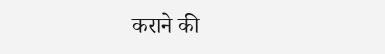कराने की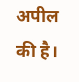अपील की है।